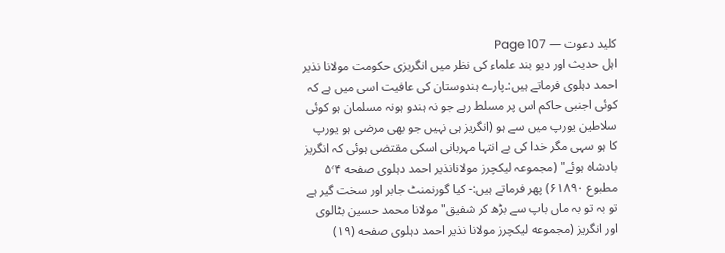کلید دعوت — Page 107
اہل حدیث اور دیو بند علماء کی نظر میں انگریزی حکومت مولانا نذیر احمد دہلوی فرماتے ہیں:۔پارے ہندوستان کی عافیت اسی میں ہے کہ کوئی اجنبی حاکم اس پر مسلط رہے جو نہ ہندو ہونہ مسلمان ہو کوئی سلاطین یورپ میں سے ہو (انگریز ہی نہیں جو بھی مرضی ہو یورپ کا ہو سہی مگر خدا کی بے انتہا مہربانی اسکی مقتضی ہوئی کہ انگریز بادشاہ ہوئے" (مجموعہ لیکچرز مولانانذیر احمد دہلوی صفحه ۵٬۴ مطبوع ۶۱۸۹۰) پھر فرماتے ہیں:- کیا گورنمنٹ جابر اور سخت گیر ہے تو بہ تو بہ ماں باپ سے بڑھ کر شفیق" مولانا محمد حسین بٹالوی اور انگریز (مجموعه لیکچرز مولانا نذیر احمد دہلوی صفحه (۱۹)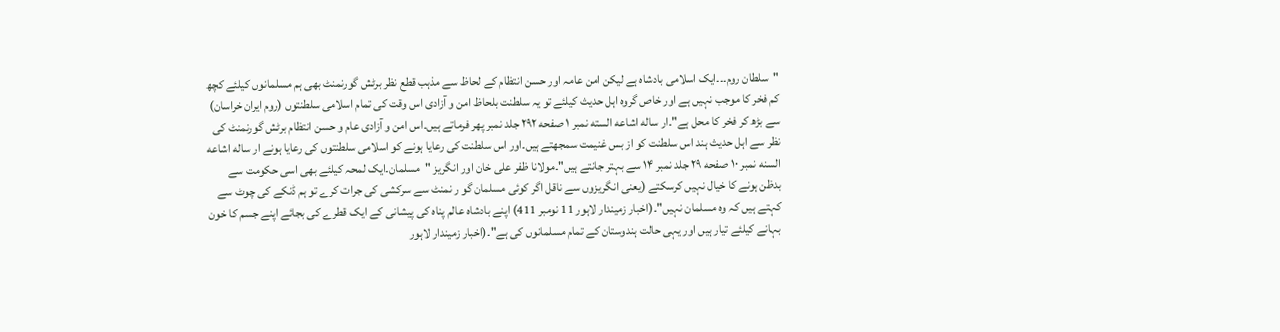"سلطان روم۔۔۔ایک اسلامی بادشاہ ہے لیکن امن عامہ اور حسن انتظام کے لحاظ سے مذہب قطع نظر برٹش گورنمنٹ بھی ہم مسلمانوں کیلئے کچھ کم فخر کا موجب نہیں ہے اور خاص گروہ اہل حدیث کیلئے تو یہ سلطنت بلحاظ امن و آزادی اس وقت کی تمام اسلامی سلطنتوں (روم ایران خراسان) سے بڑھ کر فخر کا محل ہے"۔ار ساله اشاعه السته نمبر ۱ صفحه ۲۹۲ جلد نمبر پھر فرماتے ہیں۔اس امن و آزادی عام و حسن انتظام برٹش گورنمنٹ کی نظر سے اہل حدیث ہند اس سلطنت کو از بس غنیمت سمجھتے ہیں۔اور اس سلطنت کی رعایا ہونے کو اسلامی سلطنتوں کی رعایا ہونے ار ساله اشاعه السنه نمبر ۱۰ صفحه ۲۹ جلد نمبر ۱۴ سے بہتر جانتے ہیں"۔مولانا ظفر علی خان اور انگریز "مسلمان۔ایک لمحہ کیلئے بھی اسی حکومت سے بدظن ہونے کا خیال نہیں کرسکتے (یعنی انگریزوں سے ناقل اگر کوئی مسلمان گو ر نمنٹ سے سرکشی کی جرات کرے تو ہم ڈنکے کی چوٹ سے کہتے ہیں کہ وہ مسلمان نہیں"۔(اخبار زمیندار لاہور 11 نومبر 411) اپنے بادشاہ عالم پناہ کی پیشانی کے ایک قطرے کی بجائے اپنے جسم کا خون بہانے کیلئے تیار ہیں اور یہی حالت ہندوستان کے تمام مسلمانوں کی ہے"۔(اخبار زمیندار لاہور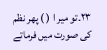۲۳۔تو میر ا ( ) پھر نظم کی صورت میں فرماتے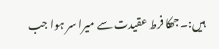ہیں:۔جھکا فرط عقیدت سے میرا سر ہوا جب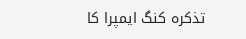تذکره کنگ ایمپرا کا